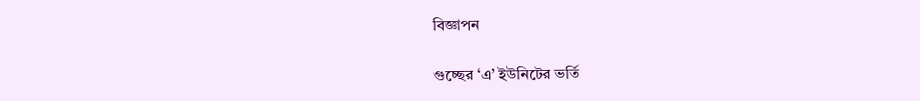বিজ্ঞাপন

গুচ্ছের ‘এ’ ইউনিটের ভর্তি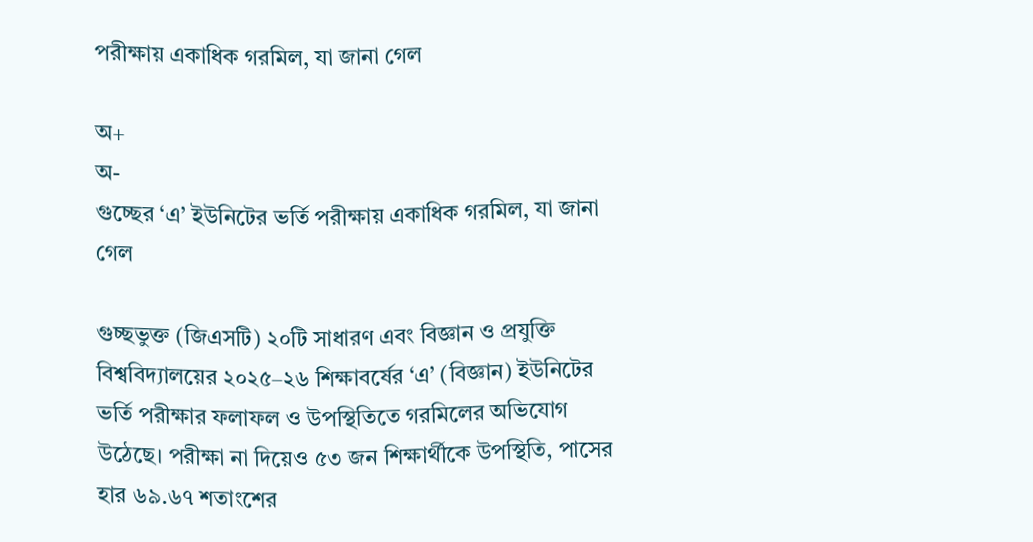পরীক্ষায় একাধিক গরমিল, যা জানা গেল

অ+
অ-
গুচ্ছের ‘এ’ ইউনিটের ভর্তি পরীক্ষায় একাধিক গরমিল, যা জানা গেল

গুচ্ছভুক্ত (জিএসটি) ২০টি সাধারণ এবং বিজ্ঞান ও প্রযুক্তি বিশ্ববিদ্যালয়ের ২০২৫–২৬ শিক্ষাবর্ষের ‘এ’ (বিজ্ঞান) ইউনিটের ভর্তি পরীক্ষার ফলাফল ও উপস্থিতিতে গরমিলের অভিযোগ উঠেছে। পরীক্ষা না দিয়েও ৫৩ জন শিক্ষার্থীকে উপস্থিতি, পাসের হার ৬৯.৬৭ শতাংশের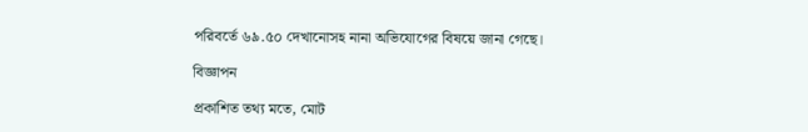পরিবর্তে ৬৯.৫০ দেখানোসহ নানা অভিযোগের বিষয়ে জানা গেছে।

বিজ্ঞাপন

প্রকাশিত তথ্য মতে, মোট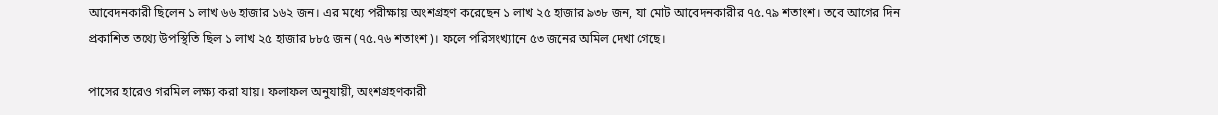আবেদনকারী ছিলেন ১ লাখ ৬৬ হাজার ১৬২ জন। এর মধ্যে পরীক্ষায় অংশগ্রহণ করেছেন ১ লাখ ২৫ হাজার ৯৩৮ জন, যা মোট আবেদনকারীর ৭৫.৭৯ শতাংশ। তবে আগের দিন প্রকাশিত তথ্যে উপস্থিতি ছিল ১ লাখ ২৫ হাজার ৮৮৫ জন (৭৫.৭৬ শতাংশ)। ফলে পরিসংখ্যানে ৫৩ জনের অমিল দেখা গেছে।

পাসের হারেও গরমিল লক্ষ্য করা যায়। ফলাফল অনুযায়ী, অংশগ্রহণকারী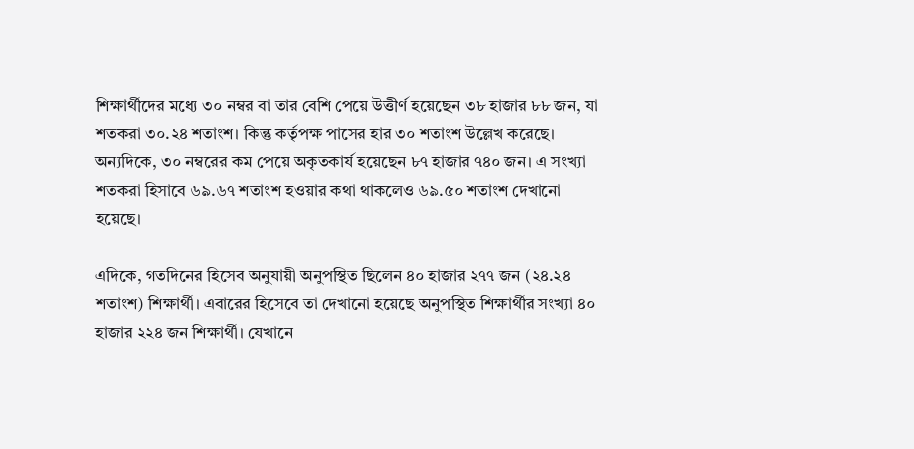শিক্ষার্থীদের মধ্যে ৩০ নম্বর বা তার বেশি পেয়ে উত্তীর্ণ হয়েছেন ৩৮ হাজার ৮৮ জন, যা শতকরা ৩০.২৪ শতাংশ। কিন্তু কর্তৃপক্ষ পাসের হার ৩০ শতাংশ উল্লেখ করেছে। অন্যদিকে, ৩০ নম্বরের কম পেয়ে অকৃতকার্য হয়েছেন ৮৭ হাজার ৭৪০ জন। এ সংখ্যা শতকরা হিসাবে ৬৯.৬৭ শতাংশ হওয়ার কথা থাকলেও ৬৯.৫০ শতাংশ দেখানো হয়েছে।

এদিকে, গতদিনের হিসেব অনুযায়ী অনুপস্থিত ছিলেন ৪০ হাজার ২৭৭ জন (২৪.২৪ শতাংশ) শিক্ষার্থী। এবারের হিসেবে তা দেখানো হয়েছে অনুপস্থিত শিক্ষার্থীর সংখ্যা ৪০ হাজার ২২৪ জন শিক্ষার্থী। যেখানে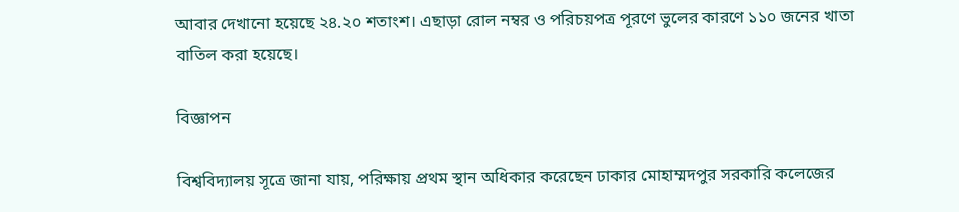আবার দেখানো হয়েছে ২৪.২০ শতাংশ। এছাড়া রোল নম্বর ও পরিচয়পত্র পূরণে ভুলের কারণে ১১০ জনের খাতা বাতিল করা হয়েছে।

বিজ্ঞাপন

বিশ্ববিদ্যালয় সূত্রে জানা যায়, পরিক্ষায় প্রথম স্থান অধিকার করেছেন ঢাকার মোহাম্মদপুর সরকারি কলেজের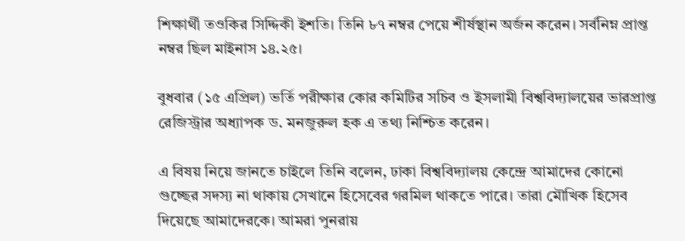শিক্ষার্থী তওকির সিদ্দিকী ইশতি। তিনি ৮৭ নম্বর পেয়ে শীর্ষস্থান অর্জন করেন। সর্বনিম্ন প্রাপ্ত নম্বর ছিল মাইনাস ১৪.২৫।

বুধবার (১৫ এপ্রিল) ভর্তি পরীক্ষার কোর কমিটির সচিব ও ইসলামী বিশ্ববিদ্যালয়ের ভারপ্রাপ্ত রেজিস্ট্রার অধ্যাপক ড. মনজুরুল হক এ তথ্য নিশ্চিত করেন।

এ বিষয় নিয়ে জানতে চাইলে তিনি বলেন, ঢাকা বিশ্ববিদ্যালয় কেন্দ্রে আমাদের কোনো গুচ্ছের সদস্য না থাকায় সেখানে হিসেবের গরমিল থাকতে পারে। তারা মৌখিক হিসেব দিয়েছে আমাদেরকে। আমরা পুনরায়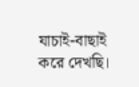যাচাই-বাছাই করে দেখছি।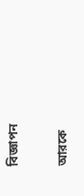বিজ্ঞাপন

আরকে